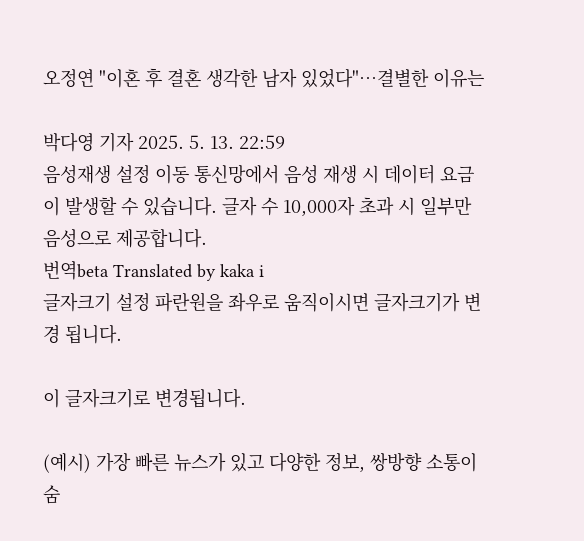오정연 "이혼 후 결혼 생각한 남자 있었다"…결별한 이유는

박다영 기자 2025. 5. 13. 22:59
음성재생 설정 이동 통신망에서 음성 재생 시 데이터 요금이 발생할 수 있습니다. 글자 수 10,000자 초과 시 일부만 음성으로 제공합니다.
번역beta Translated by kaka i
글자크기 설정 파란원을 좌우로 움직이시면 글자크기가 변경 됩니다.

이 글자크기로 변경됩니다.

(예시) 가장 빠른 뉴스가 있고 다양한 정보, 쌍방향 소통이 숨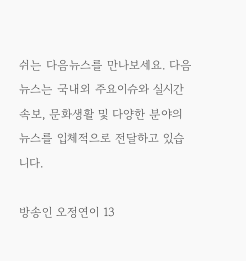쉬는 다음뉴스를 만나보세요. 다음뉴스는 국내외 주요이슈와 실시간 속보, 문화생활 및 다양한 분야의 뉴스를 입체적으로 전달하고 있습니다.

방송인 오정연이 13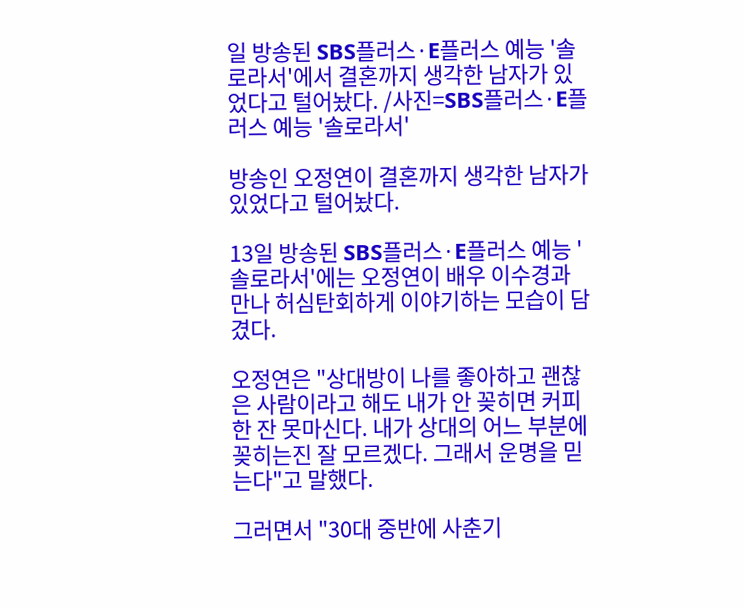일 방송된 SBS플러스·E플러스 예능 '솔로라서'에서 결혼까지 생각한 남자가 있었다고 털어놨다. /사진=SBS플러스·E플러스 예능 '솔로라서'

방송인 오정연이 결혼까지 생각한 남자가 있었다고 털어놨다.

13일 방송된 SBS플러스·E플러스 예능 '솔로라서'에는 오정연이 배우 이수경과 만나 허심탄회하게 이야기하는 모습이 담겼다.

오정연은 "상대방이 나를 좋아하고 괜찮은 사람이라고 해도 내가 안 꽂히면 커피 한 잔 못마신다. 내가 상대의 어느 부분에 꽂히는진 잘 모르겠다. 그래서 운명을 믿는다"고 말했다.

그러면서 "30대 중반에 사춘기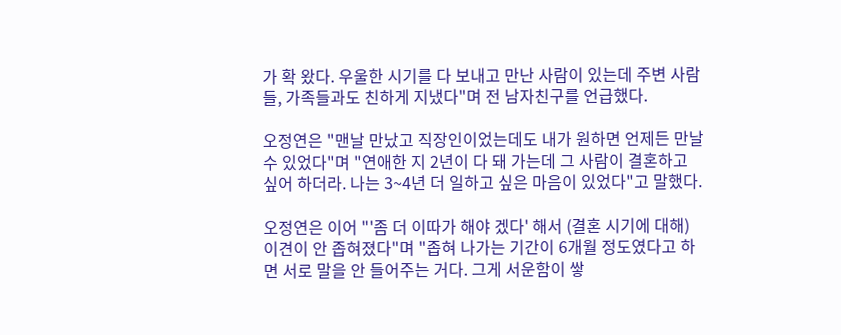가 확 왔다. 우울한 시기를 다 보내고 만난 사람이 있는데 주변 사람들, 가족들과도 친하게 지냈다"며 전 남자친구를 언급했다.

오정연은 "맨날 만났고 직장인이었는데도 내가 원하면 언제든 만날 수 있었다"며 "연애한 지 2년이 다 돼 가는데 그 사람이 결혼하고 싶어 하더라. 나는 3~4년 더 일하고 싶은 마음이 있었다"고 말했다.

오정연은 이어 "'좀 더 이따가 해야 겠다' 해서 (결혼 시기에 대해) 이견이 안 좁혀졌다"며 "좁혀 나가는 기간이 6개월 정도였다고 하면 서로 말을 안 들어주는 거다. 그게 서운함이 쌓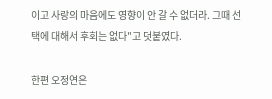이고 사랑의 마음에도 영향이 안 갈 수 없더라. 그때 선택에 대해서 후회는 없다"고 덧붙였다.

한편 오정연은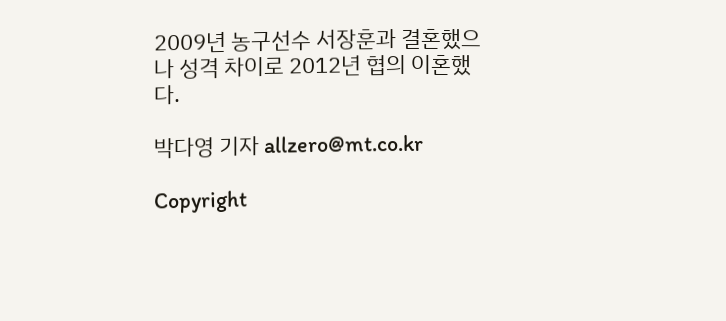2009년 농구선수 서장훈과 결혼했으나 성격 차이로 2012년 협의 이혼했다.

박다영 기자 allzero@mt.co.kr

Copyright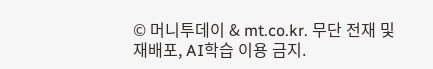© 머니투데이 & mt.co.kr. 무단 전재 및 재배포, AI학습 이용 금지.